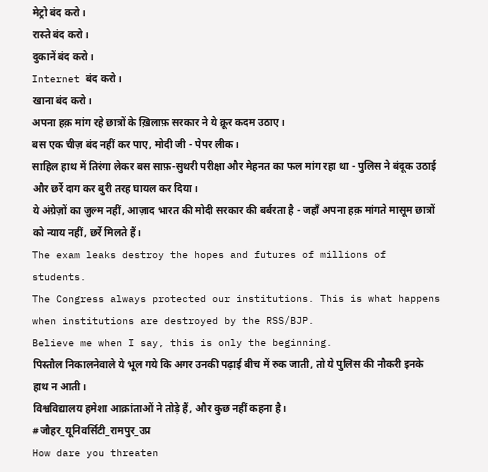मेट्रो बंद करो।
रास्ते बंद करो।
दुकानें बंद करो।
Internet बंद करो।
खाना बंद करो।
अपना हक़ मांग रहे छात्रों के ख़िलाफ़ सरकार ने ये क्रूर कदम उठाए।
बस एक चीज़ बंद नहीं कर पाए, मोदी जी - पेपर लीक।
साहिल हाथ में तिरंगा लेकर बस साफ़-सुथरी परीक्षा और मेहनत का फल मांग रहा था - पुलिस ने बंदूक उठाई और छर्रे दाग कर बुरी तरह घायल कर दिया।
ये अंग्रेज़ों का ज़ुल्म नहीं, आज़ाद भारत की मोदी सरकार की बर्बरता है - जहाँ अपना हक़ मांगते मासूम छात्रों को न्याय नहीं, छर्रे मिलते हैं।
The exam leaks destroy the hopes and futures of millions of students.
The Congress always protected our institutions. This is what happens when institutions are destroyed by the RSS/BJP.
Believe me when I say, this is only the beginning.
पिस्तौल निकालनेवाले ये भूल गये कि अगर उनकी पढ़ाई बीच में रुक जाती, तो ये पुलिस की नौकरी इनके हाथ न आती।
विश्वविद्यालय हमेशा आक्रांताओं ने तोड़े हैं, और कुछ नहीं कहना है।
#जौहर_यूनिवर्सिटी_रामपुर_उप्र
How dare you threaten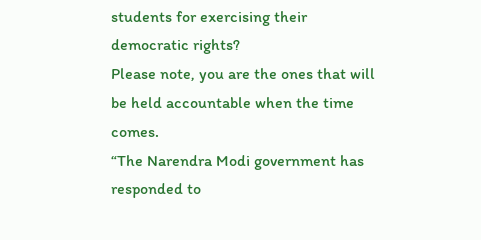students for exercising their democratic rights?
Please note, you are the ones that will be held accountable when the time comes.
“The Narendra Modi government has responded to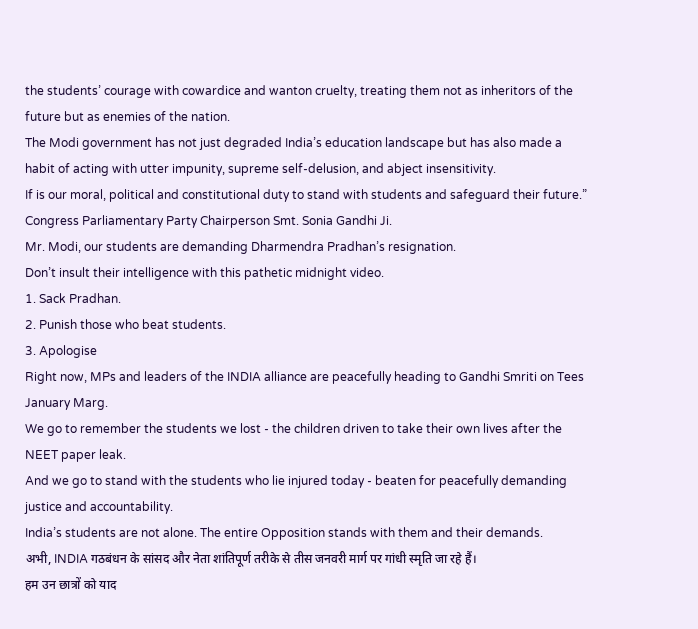the students’ courage with cowardice and wanton cruelty, treating them not as inheritors of the future but as enemies of the nation.
The Modi government has not just degraded India’s education landscape but has also made a habit of acting with utter impunity, supreme self-delusion, and abject insensitivity.
If is our moral, political and constitutional duty to stand with students and safeguard their future.”
Congress Parliamentary Party Chairperson Smt. Sonia Gandhi Ji.
Mr. Modi, our students are demanding Dharmendra Pradhan’s resignation.
Don’t insult their intelligence with this pathetic midnight video.
1. Sack Pradhan.
2. Punish those who beat students.
3. Apologise
Right now, MPs and leaders of the INDIA alliance are peacefully heading to Gandhi Smriti on Tees January Marg.
We go to remember the students we lost - the children driven to take their own lives after the NEET paper leak.
And we go to stand with the students who lie injured today - beaten for peacefully demanding justice and accountability.
India’s students are not alone. The entire Opposition stands with them and their demands.
अभी, INDIA गठबंधन के सांसद और नेता शांतिपूर्ण तरीके से तीस जनवरी मार्ग पर गांधी स्मृति जा रहे हैं।
हम उन छात्रों को याद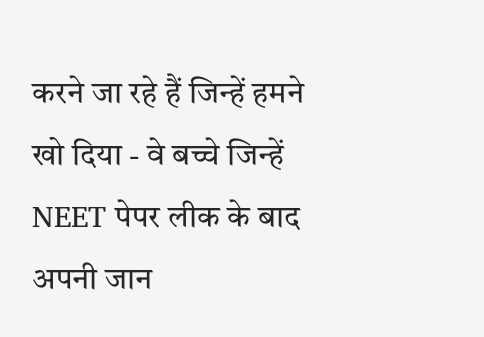करने जा रहे हैं जिन्हें हमने खो दिया - वे बच्चे जिन्हें NEET पेपर लीक के बाद अपनी जान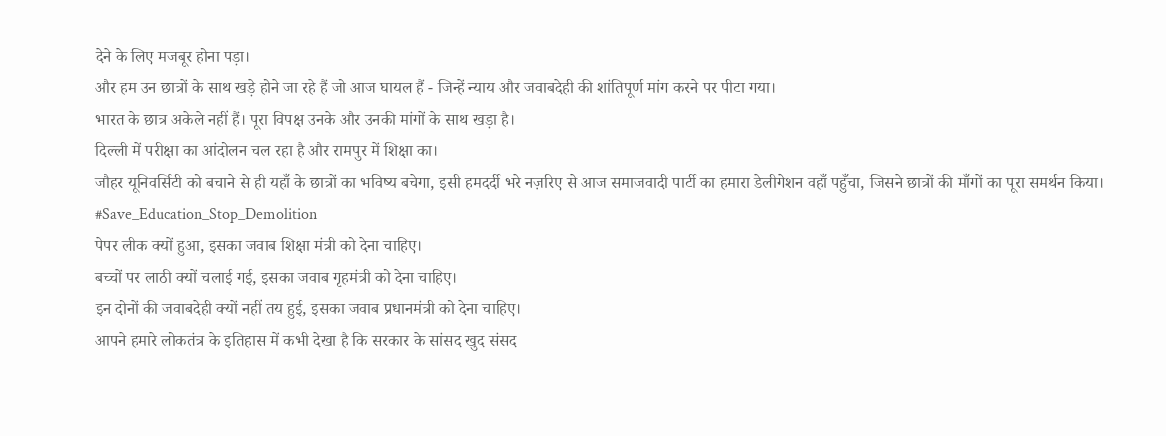देने के लिए मजबूर होना पड़ा।
और हम उन छात्रों के साथ खड़े होने जा रहे हैं जो आज घायल हैं - जिन्हें न्याय और जवाबदेही की शांतिपूर्ण मांग करने पर पीटा गया।
भारत के छात्र अकेले नहीं हैं। पूरा विपक्ष उनके और उनकी मांगों के साथ खड़ा है।
दिल्ली में परीक्षा का आंदोलन चल रहा है और रामपुर में शिक्षा का।
जौहर यूनिवर्सिटी को बचाने से ही यहाँ के छात्रों का भविष्य बचेगा, इसी हमदर्दी भरे नज़रिए से आज समाजवादी पार्टी का हमारा डेलीगेशन वहाँ पहुँचा, जिसने छात्रों की माँगों का पूरा समर्थन किया।
#Save_Education_Stop_Demolition
पेपर लीक क्यों हुआ, इसका जवाब शिक्षा मंत्री को देना चाहिए।
बच्चों पर लाठी क्यों चलाई गई, इसका जवाब गृहमंत्री को देना चाहिए।
इन दोनों की जवाबदेही क्यों नहीं तय हुई, इसका जवाब प्रधानमंत्री को देना चाहिए।
आपने हमारे लोकतंत्र के इतिहास में कभी देखा है कि सरकार के सांसद खुद संसद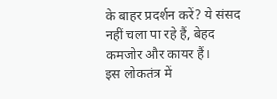के बाहर प्रदर्शन करें? ये संसद नहीं चला पा रहे हैं, बेहद कमजोर और कायर हैं।
इस लोकतंत्र में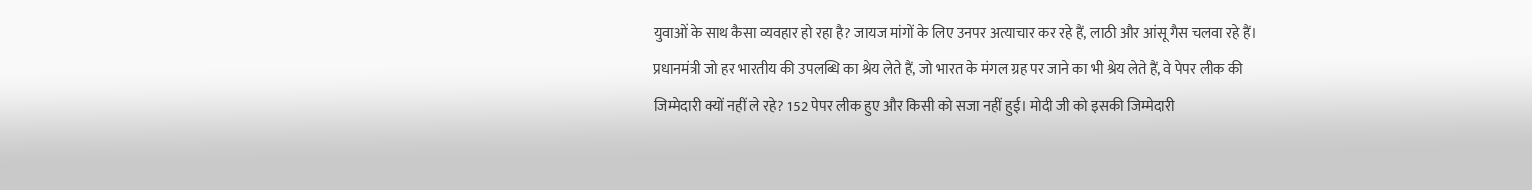युवाओं के साथ कैसा व्यवहार हो रहा है? जायज मांगों के लिए उनपर अत्याचार कर रहे हैं, लाठी और आंसू गैस चलवा रहे हैं। प्रधानमंत्री जो हर भारतीय की उपलब्धि का श्रेय लेते हैं, जो भारत के मंगल ग्रह पर जाने का भी श्रेय लेते हैं, वे पेपर लीक की जिम्मेदारी क्यों नहीं ले रहे? 152 पेपर लीक हुए और किसी को सजा नहीं हुई। मोदी जी को इसकी जिम्मेदारी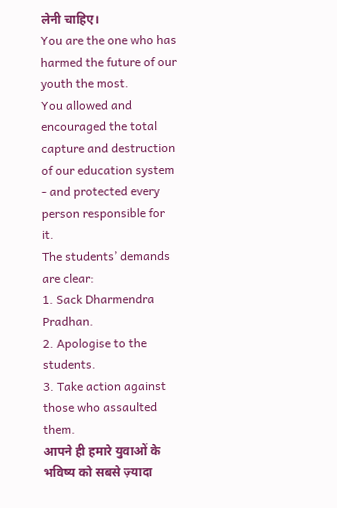लेनी चाहिए।
You are the one who has harmed the future of our youth the most.
You allowed and encouraged the total capture and destruction of our education system - and protected every person responsible for it.
The students’ demands are clear:
1. Sack Dharmendra Pradhan.
2. Apologise to the students.
3. Take action against those who assaulted them.
आपने ही हमारे युवाओं के भविष्य को सबसे ज़्यादा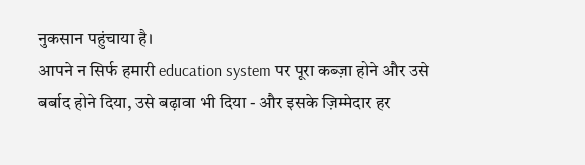नुकसान पहुंचाया है।
आपने न सिर्फ हमारी education system पर पूरा कब्ज़ा होने और उसे बर्बाद होने दिया, उसे बढ़ावा भी दिया - और इसके ज़िम्मेदार हर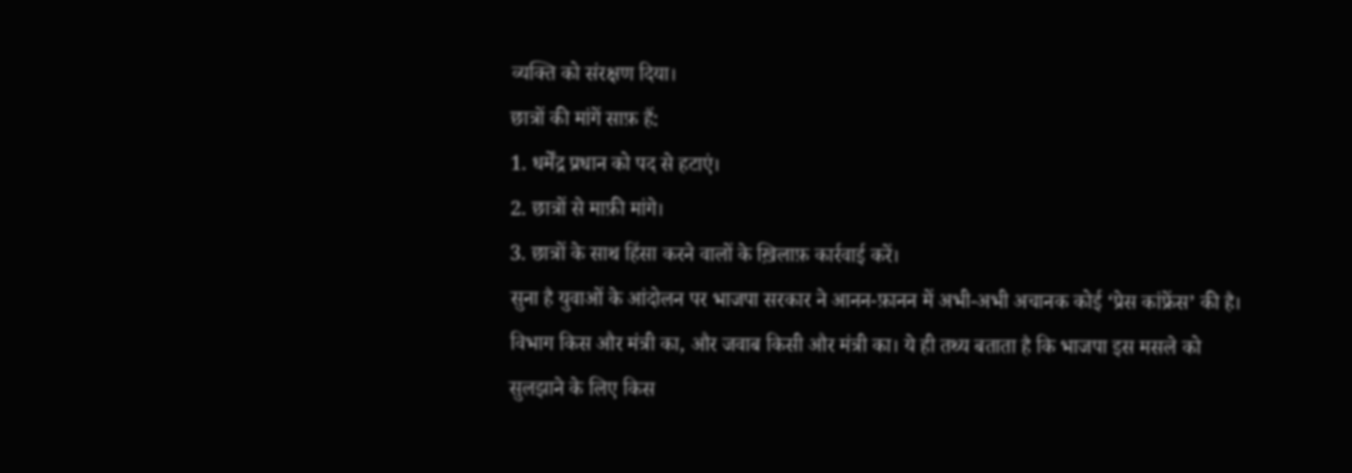व्यक्ति को संरक्षण दिया।
छात्रों की मांगें साफ़ हैं:
1. धर्मेंद्र प्रधान को पद से हटाएं।
2. छात्रों से माफ़ी मांगे।
3. छात्रों के साथ हिंसा करने वालों के ख़िलाफ़ कार्रवाई करें।
सुना है युवाओं के आंदोलन पर भाजपा सरकार ने आनन-फ़ानन में अभी-अभी अचानक कोई ‘प्रेस कांफ्रेंस’ की है।
विभाग किस और मंत्री का, और जवाब किसी और मंत्री का। ये ही तथ्य बताता है कि भाजपा इस मसले को सुलझाने के लिए किस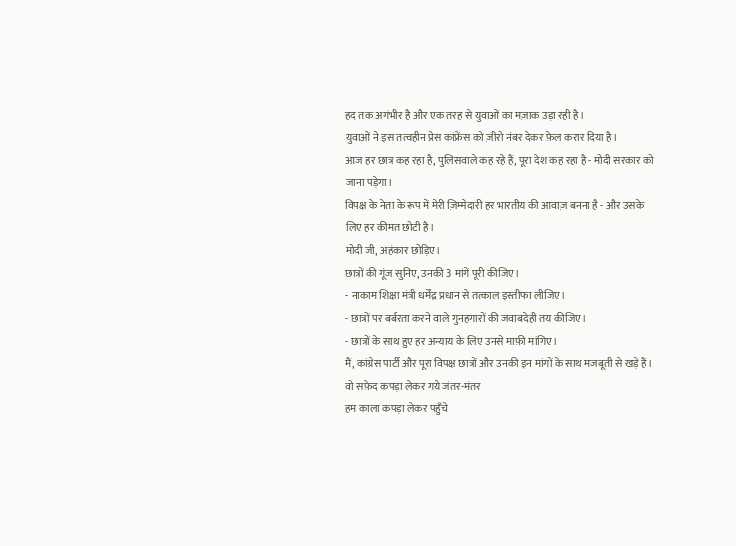हद तक अगंभीर है और एक तरह से युवाओं का मज़ाक उड़ा रही है।
युवाओं ने इस तत्वहीन प्रेस कांफ्रेंस को ज़ीरो नंबर देकर फ़ेल करार दिया है।
आज हर छात्र कह रहा है, पुलिसवाले कह रहे हैं, पूरा देश कह रहा है - मोदी सरकार को जाना पड़ेगा।
विपक्ष के नेता के रूप में मेरी ज़िम्मेदारी हर भारतीय की आवाज़ बनना है - और उसके लिए हर कीमत छोटी है।
मोदी जी, अहंकार छोड़िए।
छात्रों की गूंज सुनिए, उनकी 3 मांगें पूरी कीजिए।
- नाकाम शिक्षा मंत्री धर्मेंद्र प्रधान से तत्काल इस्तीफा लीजिए।
- छात्रों पर बर्बरता करने वाले गुनहगारों की जवाबदेही तय कीजिए।
- छात्रों के साथ हुए हर अन्याय के लिए उनसे माफ़ी मांगिए।
मैं, कांग्रेस पार्टी और पूरा विपक्ष छात्रों और उनकी इन मांगों के साथ मजबूती से खड़े हैं।
वो सफ़ेद कपड़ा लेकर गये जंतर-मंतर
हम काला कपड़ा लेकर पहुँचे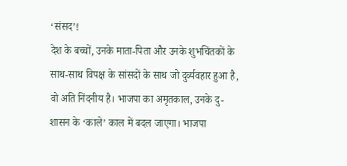‘संसद’!
देश के बच्चों, उनके माता-पिता और उनके शुभचिंतकों के साथ-साथ विपक्ष के सांसदों के साथ जो दुर्व्यवहार हुआ है, वो अति निंदनीय है। भाजपा का अमृतकाल, उनके दु-शासन के ‘काले’ काल में बदल जाएगा। भाजपा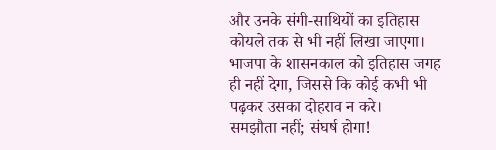और उनके संगी-साथियों का इतिहास कोयले तक से भी नहीं लिखा जाएगा। भाजपा के शासनकाल को इतिहास जगह ही नहीं देगा, जिससे कि कोई कभी भी पढ़कर उसका दोहराव न करे।
समझौता नहीं; संघर्ष होगा!